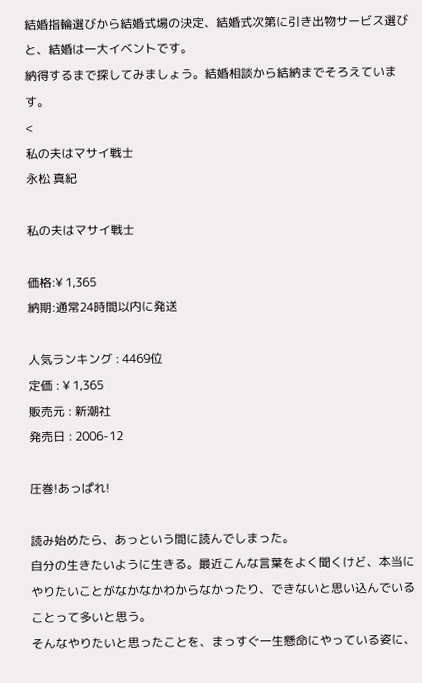結婚指輪選びから結婚式場の決定、結婚式次第に引き出物サービス選びと、結婚は一大イベントです。
納得するまで探してみましょう。結婚相談から結納までそろえています。
<
私の夫はマサイ戦士
永松 真紀

私の夫はマサイ戦士

価格:¥ 1,365
納期:通常24時間以内に発送

人気ランキング : 4469位
定価 : ¥ 1,365
販売元 : 新潮社
発売日 : 2006-12

圧巻!あっぱれ!

読み始めたら、あっという間に読んでしまった。
自分の生きたいように生きる。最近こんな言葉をよく聞くけど、本当にやりたいことがなかなかわからなかったり、できないと思い込んでいることって多いと思う。
そんなやりたいと思ったことを、まっすぐ一生懸命にやっている姿に、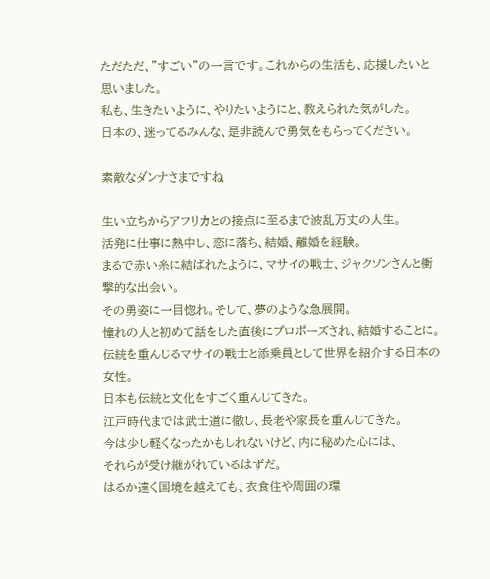ただただ、”すごい”の一言です。これからの生活も、応援したいと思いました。
私も、生きたいように、やりたいようにと、教えられた気がした。
日本の、迷ってるみんな、是非読んで勇気をもらってください。

素敵なダンナさまですね

生い立ちからアフリカとの接点に至るまで波乱万丈の人生。
活発に仕事に熱中し、恋に落ち、結婚、離婚を経験。
まるで赤い糸に結ばれたように、マサイの戦士、ジャクソンさんと衝撃的な出会い。
その勇姿に一目惚れ。そして、夢のような急展開。
憧れの人と初めて話をした直後にプロポーズされ、結婚することに。
伝統を重んじるマサイの戦士と添乗員として世界を紹介する日本の女性。
日本も伝統と文化をすごく重んじてきた。
江戸時代までは武士道に徹し、長老や家長を重んじてきた。
今は少し軽くなったかもしれないけど、内に秘めた心には、
それらが受け継がれているはずだ。
はるか遠く国境を越えても、衣食住や周囲の環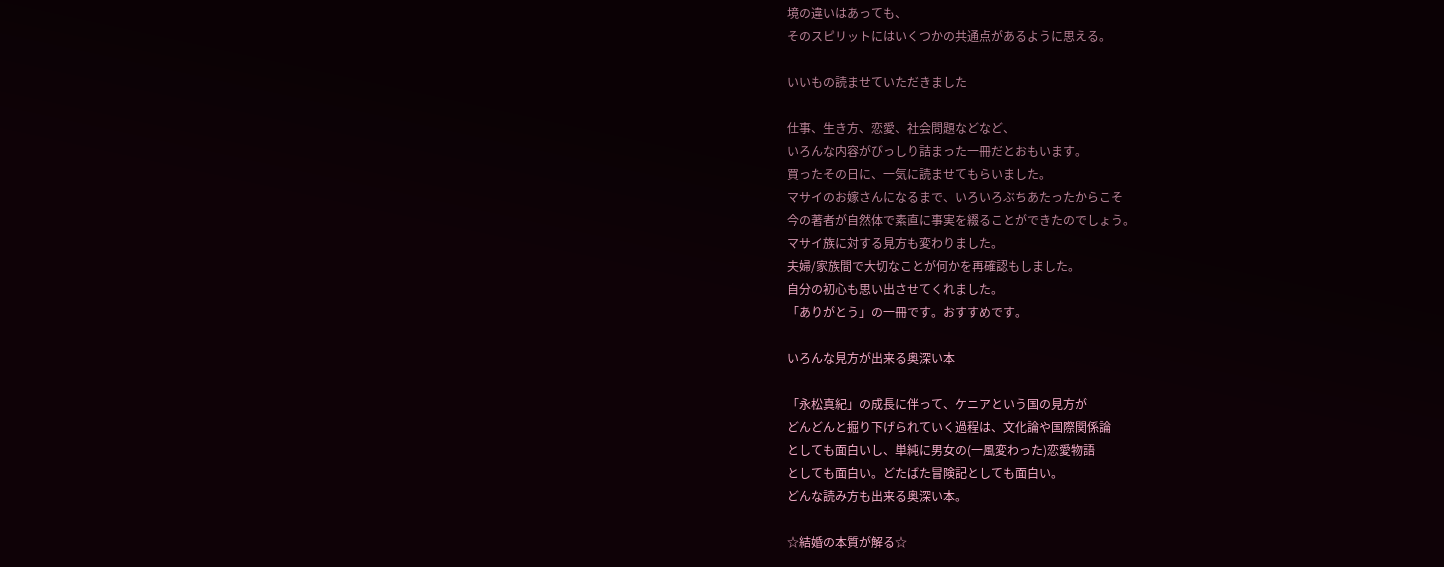境の違いはあっても、
そのスピリットにはいくつかの共通点があるように思える。

いいもの読ませていただきました

仕事、生き方、恋愛、社会問題などなど、
いろんな内容がびっしり詰まった一冊だとおもいます。
買ったその日に、一気に読ませてもらいました。
マサイのお嫁さんになるまで、いろいろぶちあたったからこそ
今の著者が自然体で素直に事実を綴ることができたのでしょう。
マサイ族に対する見方も変わりました。
夫婦/家族間で大切なことが何かを再確認もしました。
自分の初心も思い出させてくれました。
「ありがとう」の一冊です。おすすめです。

いろんな見方が出来る奥深い本

「永松真紀」の成長に伴って、ケニアという国の見方が
どんどんと掘り下げられていく過程は、文化論や国際関係論
としても面白いし、単純に男女の(一風変わった)恋愛物語
としても面白い。どたばた冒険記としても面白い。
どんな読み方も出来る奥深い本。

☆結婚の本質が解る☆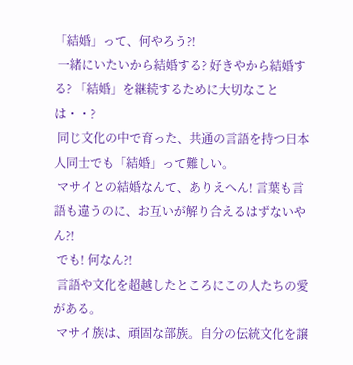「結婚」って、何やろう?!
 一緒にいたいから結婚する? 好きやから結婚する? 「結婚」を継続するために大切なことは・・?
 同じ文化の中で育った、共通の言語を持つ日本人同士でも「結婚」って難しい。
 マサイとの結婚なんて、ありえへん! 言葉も言語も違うのに、お互いが解り合えるはずないやん?!
 でも! 何なん?!
 言語や文化を超越したところにこの人たちの愛がある。
 マサイ族は、頑固な部族。自分の伝統文化を譲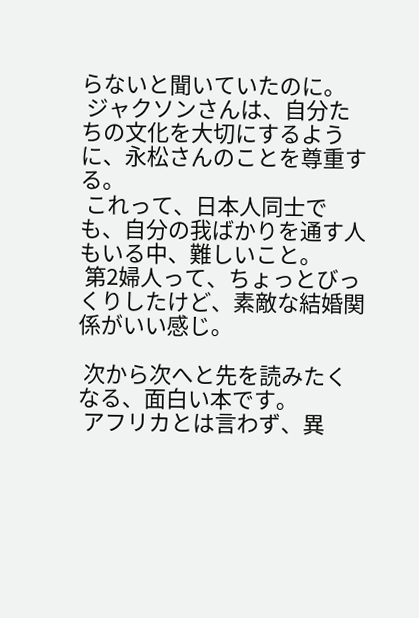らないと聞いていたのに。
 ジャクソンさんは、自分たちの文化を大切にするように、永松さんのことを尊重する。
 これって、日本人同士でも、自分の我ばかりを通す人もいる中、難しいこと。
 第2婦人って、ちょっとびっくりしたけど、素敵な結婚関係がいい感じ。

 次から次へと先を読みたくなる、面白い本です。
 アフリカとは言わず、異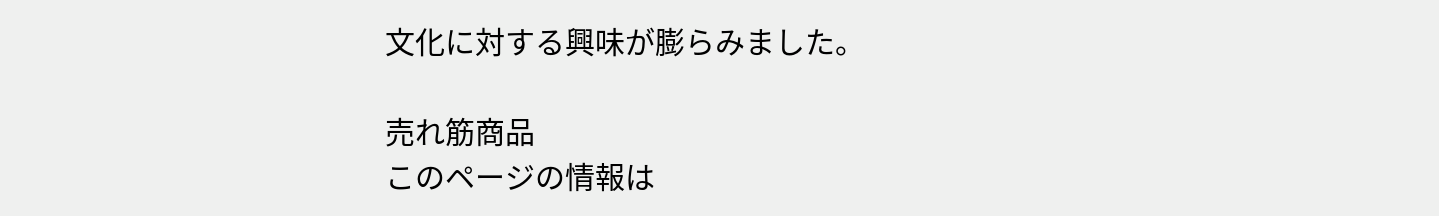文化に対する興味が膨らみました。

売れ筋商品
このページの情報は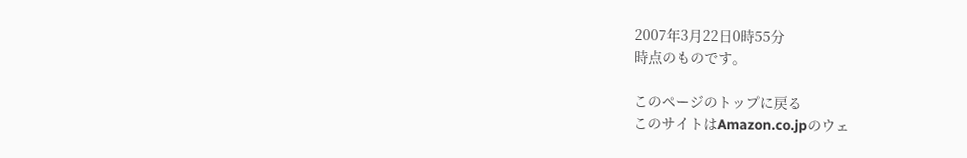2007年3月22日0時55分
時点のものです。

このページのトップに戻る
このサイトはAmazon.co.jpのウェ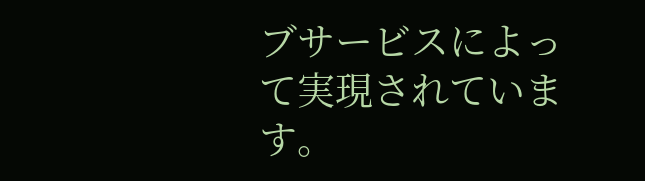ブサービスによって実現されています。